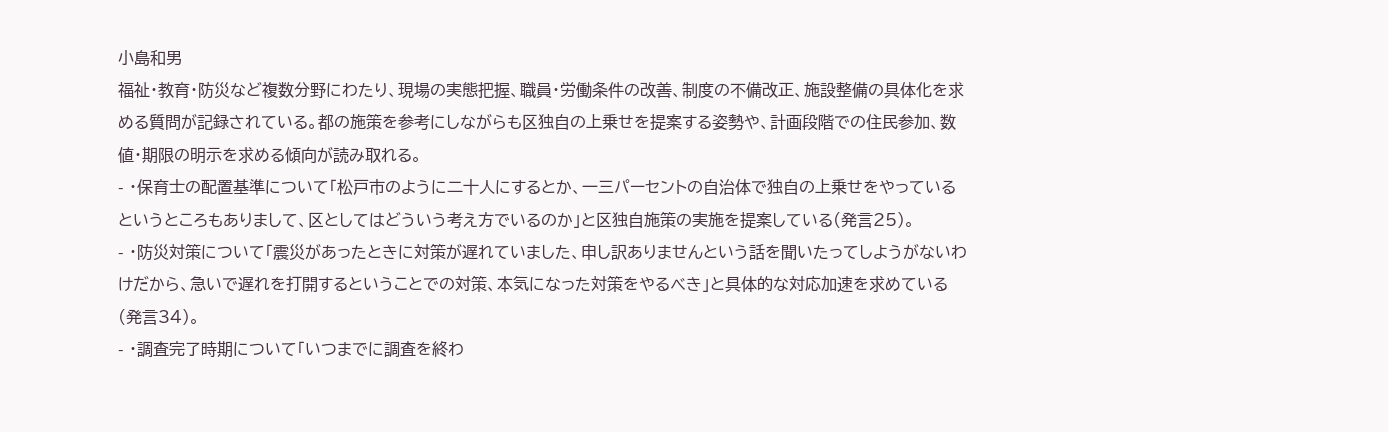小島和男
福祉・教育・防災など複数分野にわたり、現場の実態把握、職員・労働条件の改善、制度の不備改正、施設整備の具体化を求める質問が記録されている。都の施策を参考にしながらも区独自の上乗せを提案する姿勢や、計画段階での住民参加、数値・期限の明示を求める傾向が読み取れる。
- ・保育士の配置基準について「松戸市のように二十人にするとか、一三パーセントの自治体で独自の上乗せをやっているというところもありまして、区としてはどういう考え方でいるのか」と区独自施策の実施を提案している(発言25)。
- ・防災対策について「震災があったときに対策が遅れていました、申し訳ありませんという話を聞いたってしようがないわけだから、急いで遅れを打開するということでの対策、本気になった対策をやるべき」と具体的な対応加速を求めている(発言34)。
- ・調査完了時期について「いつまでに調査を終わ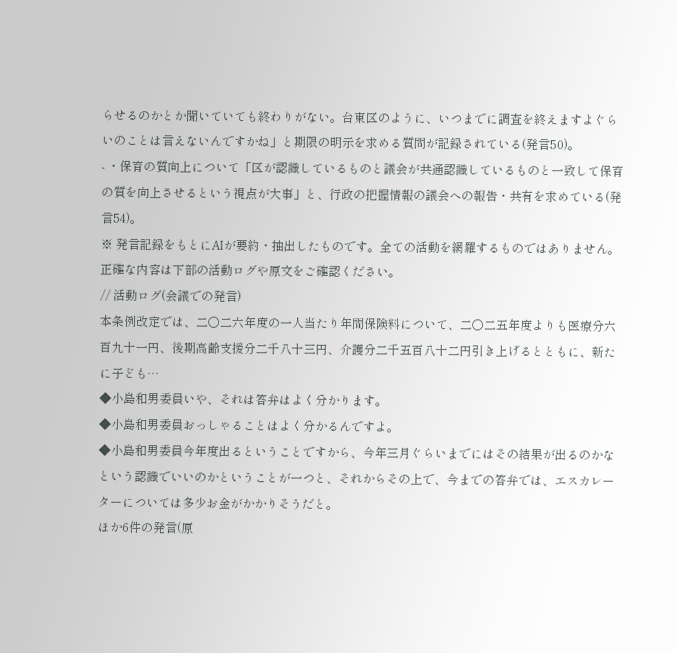らせるのかとか聞いていても終わりがない。台東区のように、いつまでに調査を終えますよぐらいのことは言えないんですかね」と期限の明示を求める質問が記録されている(発言50)。
- ・保育の質向上について「区が認識しているものと議会が共通認識しているものと一致して保育の質を向上させるという視点が大事」と、行政の把握情報の議会への報告・共有を求めている(発言54)。
※ 発言記録をもとにAIが要約・抽出したものです。全ての活動を網羅するものではありません。正確な内容は下部の活動ログや原文をご確認ください。
// 活動ログ(会議での発言)
本条例改定では、二〇二六年度の一人当たり年間保険料について、二〇二五年度よりも医療分六百九十一円、後期高齢支援分二千八十三円、介護分二千五百八十二円引き上げるとともに、新たに子ども…
◆小島和男委員いや、それは答弁はよく分かります。
◆小島和男委員おっしゃることはよく分かるんですよ。
◆小島和男委員今年度出るということですから、今年三月ぐらいまでにはその結果が出るのかなという認識でいいのかということが一つと、それからその上で、今までの答弁では、エスカレーターについては多少お金がかかりそうだと。
ほか6件の発言(原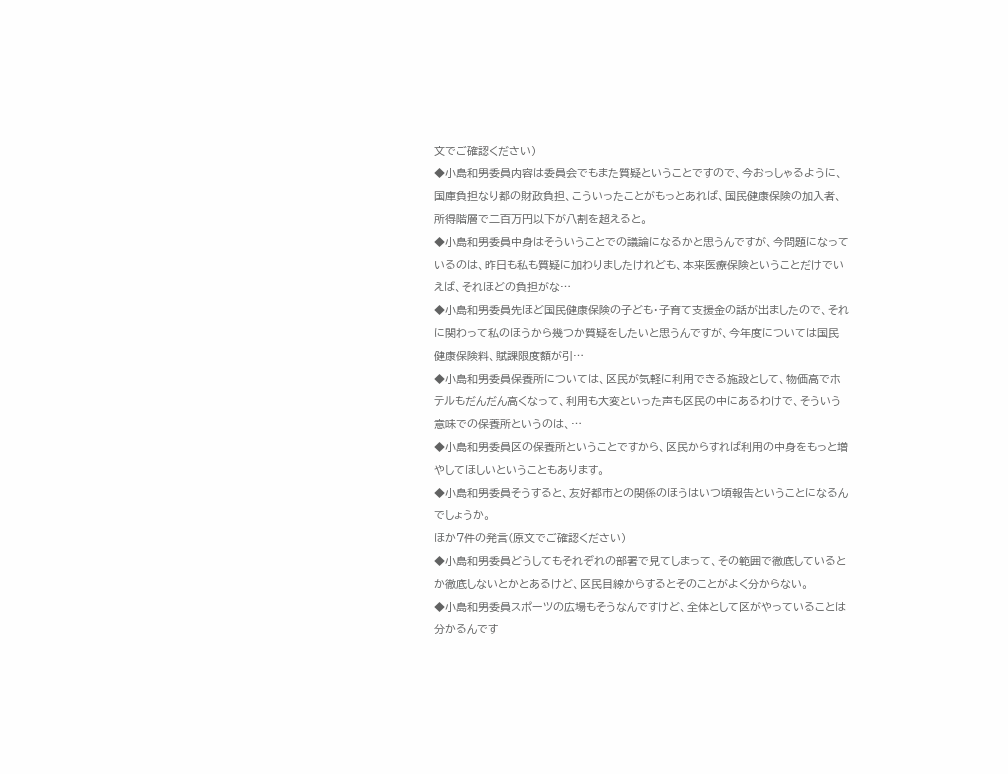文でご確認ください)
◆小島和男委員内容は委員会でもまた質疑ということですので、今おっしゃるように、国庫負担なり都の財政負担、こういったことがもっとあれば、国民健康保険の加入者、所得階層で二百万円以下が八割を超えると。
◆小島和男委員中身はそういうことでの議論になるかと思うんですが、今問題になっているのは、昨日も私も質疑に加わりましたけれども、本来医療保険ということだけでいえば、それほどの負担がな…
◆小島和男委員先ほど国民健康保険の子ども・子育て支援金の話が出ましたので、それに関わって私のほうから幾つか質疑をしたいと思うんですが、今年度については国民健康保険料、賦課限度額が引…
◆小島和男委員保養所については、区民が気軽に利用できる施設として、物価高でホテルもだんだん高くなって、利用も大変といった声も区民の中にあるわけで、そういう意味での保養所というのは、…
◆小島和男委員区の保養所ということですから、区民からすれば利用の中身をもっと増やしてほしいということもあります。
◆小島和男委員そうすると、友好都市との関係のほうはいつ頃報告ということになるんでしょうか。
ほか7件の発言(原文でご確認ください)
◆小島和男委員どうしてもそれぞれの部署で見てしまって、その範囲で徹底しているとか徹底しないとかとあるけど、区民目線からするとそのことがよく分からない。
◆小島和男委員スポーツの広場もそうなんですけど、全体として区がやっていることは分かるんです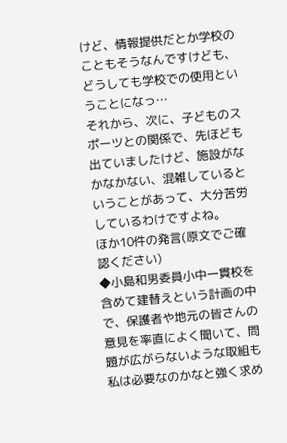けど、情報提供だとか学校のこともそうなんですけども、どうしても学校での使用ということになっ…
それから、次に、子どものスポーツとの関係で、先ほども出ていましたけど、施設がなかなかない、混雑しているということがあって、大分苦労しているわけですよね。
ほか10件の発言(原文でご確認ください)
◆小島和男委員小中一貫校を含めて建替えという計画の中で、保護者や地元の皆さんの意見を率直によく聞いて、問題が広がらないような取組も私は必要なのかなと強く求め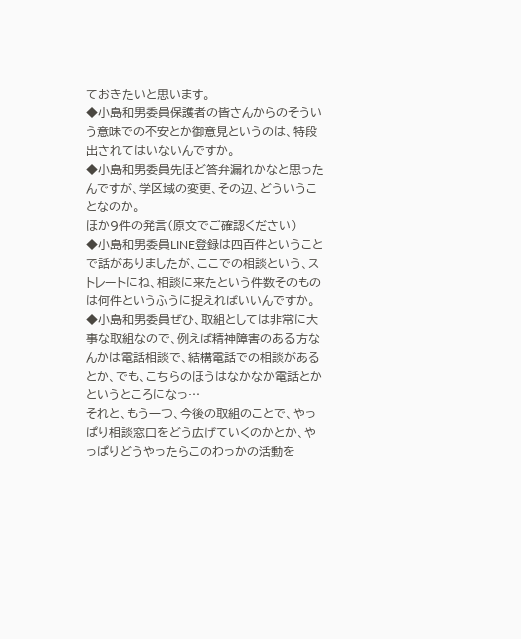ておきたいと思います。
◆小島和男委員保護者の皆さんからのそういう意味での不安とか御意見というのは、特段出されてはいないんですか。
◆小島和男委員先ほど答弁漏れかなと思ったんですが、学区域の変更、その辺、どういうことなのか。
ほか9件の発言(原文でご確認ください)
◆小島和男委員LINE登録は四百件ということで話がありましたが、ここでの相談という、ストレートにね、相談に来たという件数そのものは何件というふうに捉えればいいんですか。
◆小島和男委員ぜひ、取組としては非常に大事な取組なので、例えば精神障害のある方なんかは電話相談で、結構電話での相談があるとか、でも、こちらのほうはなかなか電話とかというところになっ…
それと、もう一つ、今後の取組のことで、やっぱり相談窓口をどう広げていくのかとか、やっぱりどうやったらこのわっかの活動を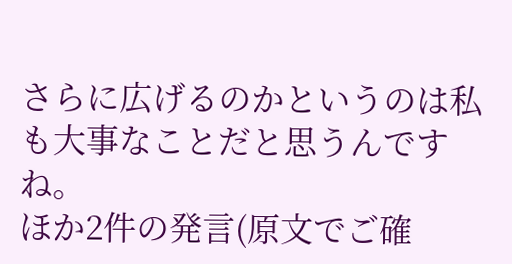さらに広げるのかというのは私も大事なことだと思うんですね。
ほか2件の発言(原文でご確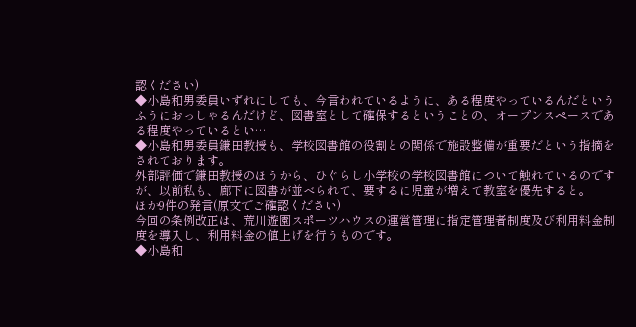認ください)
◆小島和男委員いずれにしても、今言われているように、ある程度やっているんだというふうにおっしゃるんだけど、図書室として確保するということの、オープンスペースである程度やっているとい…
◆小島和男委員鎌田教授も、学校図書館の役割との関係で施設整備が重要だという指摘をされております。
外部評価で鎌田教授のほうから、ひぐらし小学校の学校図書館について触れているのですが、以前私も、廊下に図書が並べられて、要するに児童が増えて教室を優先すると。
ほか9件の発言(原文でご確認ください)
今回の条例改正は、荒川遊園スポーツハウスの運営管理に指定管理者制度及び利用料金制度を導入し、利用料金の値上げを行うものです。
◆小島和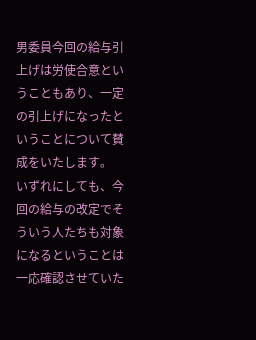男委員今回の給与引上げは労使合意ということもあり、一定の引上げになったということについて賛成をいたします。
いずれにしても、今回の給与の改定でそういう人たちも対象になるということは一応確認させていた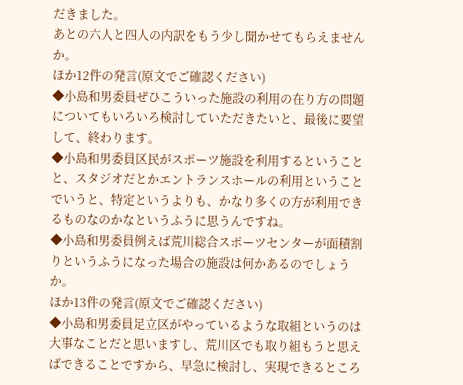だきました。
あとの六人と四人の内訳をもう少し聞かせてもらえませんか。
ほか12件の発言(原文でご確認ください)
◆小島和男委員ぜひこういった施設の利用の在り方の問題についてもいろいろ検討していただきたいと、最後に要望して、終わります。
◆小島和男委員区民がスポーツ施設を利用するということと、スタジオだとかエントランスホールの利用ということでいうと、特定というよりも、かなり多くの方が利用できるものなのかなというふうに思うんですね。
◆小島和男委員例えば荒川総合スポーツセンターが面積割りというふうになった場合の施設は何かあるのでしょうか。
ほか13件の発言(原文でご確認ください)
◆小島和男委員足立区がやっているような取組というのは大事なことだと思いますし、荒川区でも取り組もうと思えばできることですから、早急に検討し、実現できるところ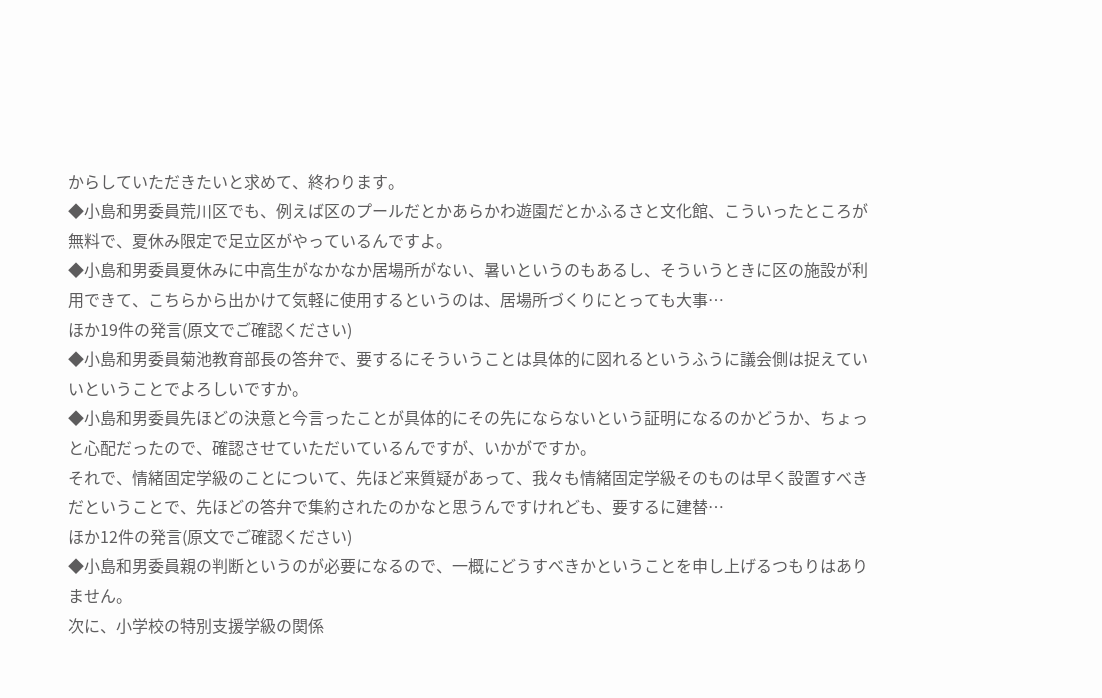からしていただきたいと求めて、終わります。
◆小島和男委員荒川区でも、例えば区のプールだとかあらかわ遊園だとかふるさと文化館、こういったところが無料で、夏休み限定で足立区がやっているんですよ。
◆小島和男委員夏休みに中高生がなかなか居場所がない、暑いというのもあるし、そういうときに区の施設が利用できて、こちらから出かけて気軽に使用するというのは、居場所づくりにとっても大事…
ほか19件の発言(原文でご確認ください)
◆小島和男委員菊池教育部長の答弁で、要するにそういうことは具体的に図れるというふうに議会側は捉えていいということでよろしいですか。
◆小島和男委員先ほどの決意と今言ったことが具体的にその先にならないという証明になるのかどうか、ちょっと心配だったので、確認させていただいているんですが、いかがですか。
それで、情緒固定学級のことについて、先ほど来質疑があって、我々も情緒固定学級そのものは早く設置すべきだということで、先ほどの答弁で集約されたのかなと思うんですけれども、要するに建替…
ほか12件の発言(原文でご確認ください)
◆小島和男委員親の判断というのが必要になるので、一概にどうすべきかということを申し上げるつもりはありません。
次に、小学校の特別支援学級の関係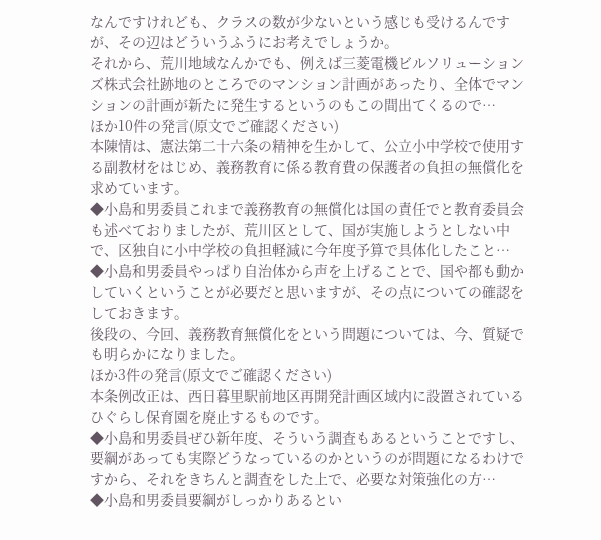なんですけれども、クラスの数が少ないという感じも受けるんですが、その辺はどういうふうにお考えでしょうか。
それから、荒川地域なんかでも、例えば三菱電機ビルソリューションズ株式会社跡地のところでのマンション計画があったり、全体でマンションの計画が新たに発生するというのもこの間出てくるので…
ほか10件の発言(原文でご確認ください)
本陳情は、憲法第二十六条の精神を生かして、公立小中学校で使用する副教材をはじめ、義務教育に係る教育費の保護者の負担の無償化を求めています。
◆小島和男委員これまで義務教育の無償化は国の責任でと教育委員会も述べておりましたが、荒川区として、国が実施しようとしない中で、区独自に小中学校の負担軽減に今年度予算で具体化したこと…
◆小島和男委員やっぱり自治体から声を上げることで、国や都も動かしていくということが必要だと思いますが、その点についての確認をしておきます。
後段の、今回、義務教育無償化をという問題については、今、質疑でも明らかになりました。
ほか3件の発言(原文でご確認ください)
本条例改正は、西日暮里駅前地区再開発計画区域内に設置されているひぐらし保育園を廃止するものです。
◆小島和男委員ぜひ新年度、そういう調査もあるということですし、要綱があっても実際どうなっているのかというのが問題になるわけですから、それをきちんと調査をした上で、必要な対策強化の方…
◆小島和男委員要綱がしっかりあるとい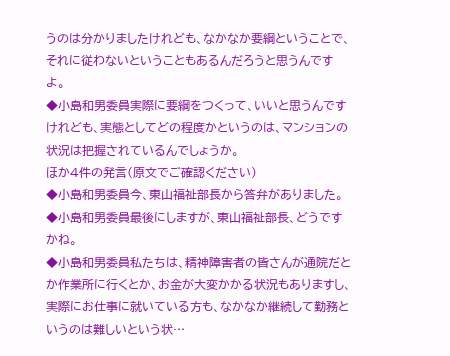うのは分かりましたけれども、なかなか要綱ということで、それに従わないということもあるんだろうと思うんですよ。
◆小島和男委員実際に要綱をつくって、いいと思うんですけれども、実態としてどの程度かというのは、マンションの状況は把握されているんでしょうか。
ほか4件の発言(原文でご確認ください)
◆小島和男委員今、東山福祉部長から答弁がありました。
◆小島和男委員最後にしますが、東山福祉部長、どうですかね。
◆小島和男委員私たちは、精神障害者の皆さんが通院だとか作業所に行くとか、お金が大変かかる状況もありますし、実際にお仕事に就いている方も、なかなか継続して勤務というのは難しいという状…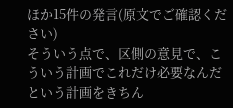ほか15件の発言(原文でご確認ください)
そういう点で、区側の意見で、こういう計画でこれだけ必要なんだという計画をきちん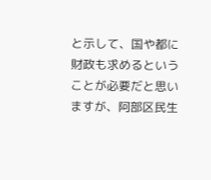と示して、国や都に財政も求めるということが必要だと思いますが、阿部区民生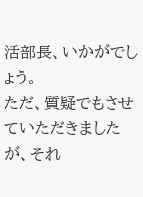活部長、いかがでしょう。
ただ、質疑でもさせていただきましたが、それ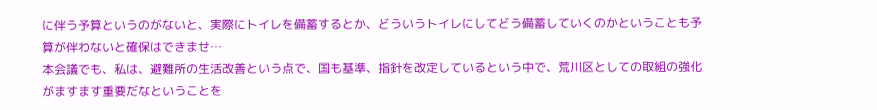に伴う予算というのがないと、実際にトイレを備蓄するとか、どういうトイレにしてどう備蓄していくのかということも予算が伴わないと確保はできませ…
本会議でも、私は、避難所の生活改善という点で、国も基準、指針を改定しているという中で、荒川区としての取組の強化がますます重要だなということを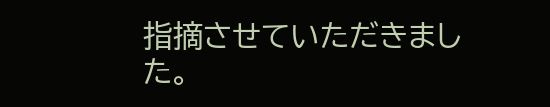指摘させていただきました。